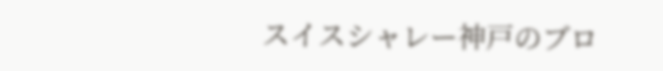スイスシャレー神戸のブロ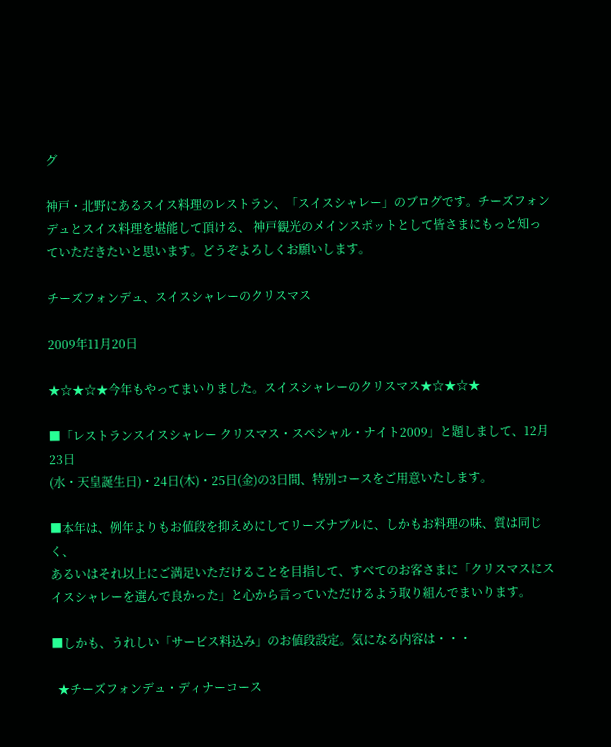グ

神戸・北野にあるスイス料理のレストラン、「スイスシャレー」のブログです。チーズフォンデュとスイス料理を堪能して頂ける、 神戸観光のメインスポットとして皆さまにもっと知っていただきたいと思います。どうぞよろしくお願いします。

チーズフォンデュ、スイスシャレーのクリスマス

2009年11月20日

★☆★☆★今年もやってまいりました。スイスシャレーのクリスマス★☆★☆★

■「レストランスイスシャレー クリスマス・スペシャル・ナイト2009」と題しまして、12月23日
(水・天皇誕生日)・24日(木)・25日(金)の3日間、特別コースをご用意いたします。

■本年は、例年よりもお値段を抑えめにしてリーズナブルに、しかもお料理の味、質は同じく、
あるいはそれ以上にご満足いただけることを目指して、すべてのお客さまに「クリスマスにスイスシャレーを選んで良かった」と心から言っていただけるよう取り組んでまいります。

■しかも、うれしい「サービス料込み」のお値段設定。気になる内容は・・・

  ★チーズフォンデュ・ディナーコース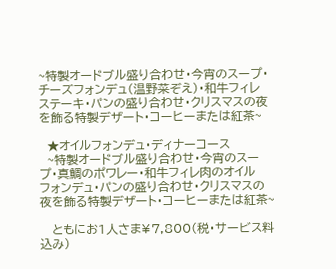~特製オードブル盛り合わせ・今宵のスープ・チーズフォンデュ(温野菜ぞえ)・和牛フィレ
ステーキ・パンの盛り合わせ・クリスマスの夜を飾る特製デザート・コーヒーまたは紅茶~

  ★オイルフォンデュ・ディナーコース
  ~特製オードブル盛り合わせ・今宵のスープ・真鯛のポワレー・和牛フィレ肉のオイル
フォンデュ・パンの盛り合わせ・クリスマスの夜を飾る特製デザート・コーヒーまたは紅茶~

   ともにお1人さま¥7,800(税・サービス料込み)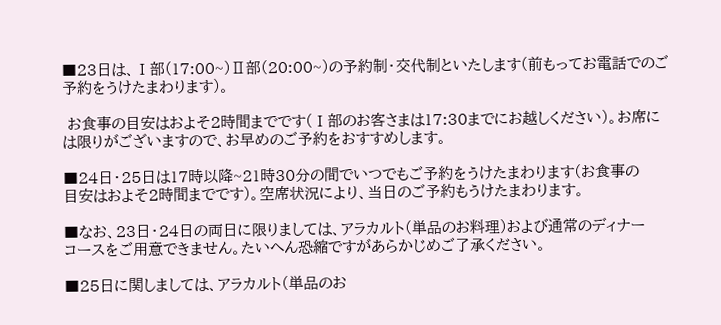■23日は、Ⅰ部(17:00~)Ⅱ部(20:00~)の予約制・交代制といたします(前もってお電話でのご予約をうけたまわります)。

 お食事の目安はおよそ2時間までです(Ⅰ部のお客さまは17:30までにお越しください)。お席には限りがございますので、お早めのご予約をおすすめします。

■24日・25日は17時以降~21時30分の間でいつでもご予約をうけたまわります(お食事の
目安はおよそ2時間までです)。空席状況により、当日のご予約もうけたまわります。

■なお、23日・24日の両日に限りましては、アラカルト(単品のお料理)および通常のディナー
コースをご用意できません。たいへん恐縮ですがあらかじめご了承ください。

■25日に関しましては、アラカルト(単品のお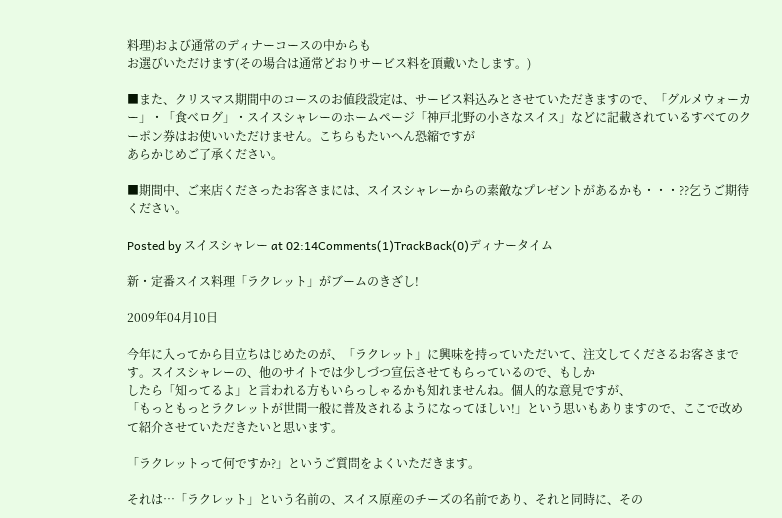料理)および通常のディナーコースの中からも
お選びいただけます(その場合は通常どおりサービス料を頂戴いたします。)

■また、クリスマス期間中のコースのお値段設定は、サービス料込みとさせていただきますので、「グルメウォーカー」・「食べログ」・スイスシャレーのホームページ「神戸北野の小さなスイス」などに記載されているすべてのクーポン券はお使いいただけません。こちらもたいへん恐縮ですが
あらかじめご了承ください。

■期間中、ご来店くださったお客さまには、スイスシャレーからの素敵なプレゼントがあるかも・・・??乞うご期待ください。

Posted by スイスシャレー at 02:14Comments(1)TrackBack(0)ディナータイム

新・定番スイス料理「ラクレット」がブームのきざし!

2009年04月10日

今年に入ってから目立ちはじめたのが、「ラクレット」に興味を持っていただいて、注文してくださるお客さまです。スイスシャレーの、他のサイトでは少しづつ宣伝させてもらっているので、もしか
したら「知ってるよ」と言われる方もいらっしゃるかも知れませんね。個人的な意見ですが、
「もっともっとラクレットが世間一般に普及されるようになってほしい!」という思いもありますので、ここで改めて紹介させていただきたいと思います。

「ラクレットって何ですか?」というご質問をよくいただきます。

それは…「ラクレット」という名前の、スイス原産のチーズの名前であり、それと同時に、その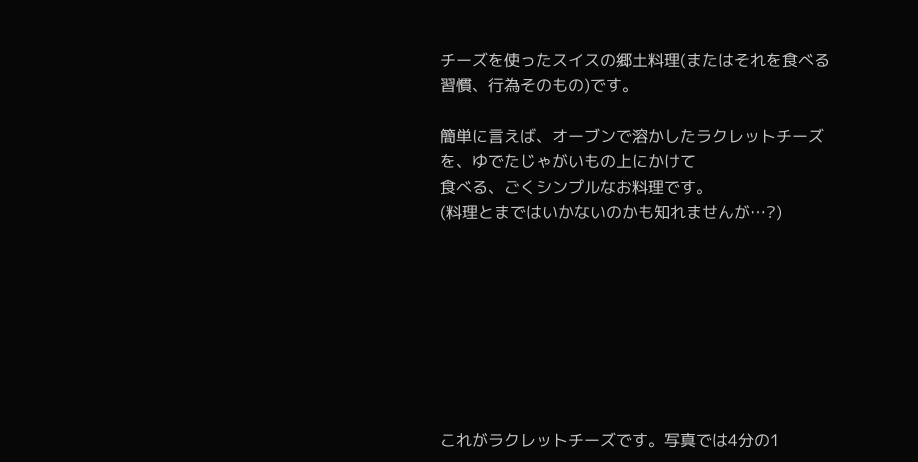チーズを使ったスイスの郷土料理(またはそれを食べる習慣、行為そのもの)です。

簡単に言えば、オーブンで溶かしたラクレットチーズを、ゆでたじゃがいもの上にかけて
食べる、ごくシンプルなお料理です。
(料理とまではいかないのかも知れませんが…?)








これがラクレットチーズです。写真では4分の1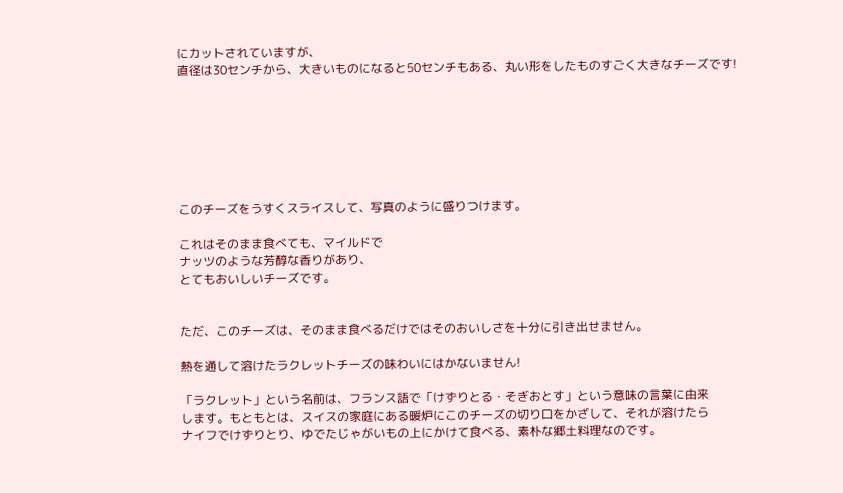にカットされていますが、
直径は30センチから、大きいものになると50センチもある、丸い形をしたものすごく大きなチーズです!







このチーズをうすくスライスして、写真のように盛りつけます。

これはそのまま食べても、マイルドで
ナッツのような芳醇な香りがあり、
とてもおいしいチーズです。


ただ、このチーズは、そのまま食べるだけではそのおいしさを十分に引き出せません。

熱を通して溶けたラクレットチーズの味わいにはかないません!

「ラクレット」という名前は、フランス語で「けずりとる・そぎおとす」という意味の言葉に由来
します。もともとは、スイスの家庭にある暖炉にこのチーズの切り口をかざして、それが溶けたら
ナイフでけずりとり、ゆでたじゃがいもの上にかけて食べる、素朴な郷土料理なのです。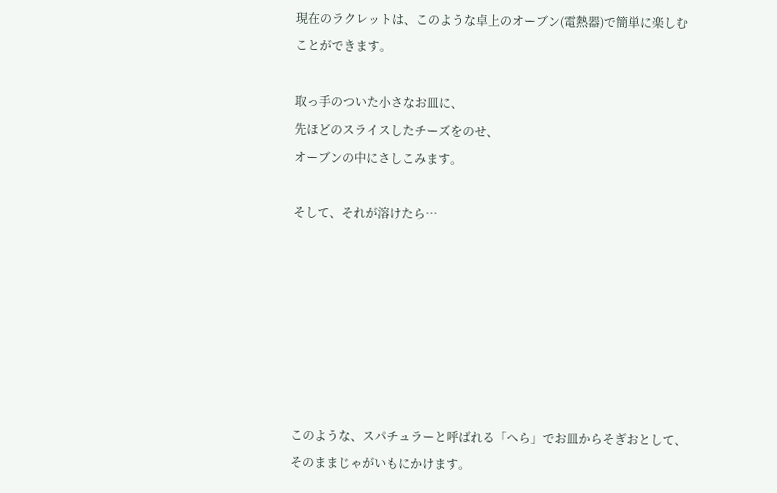現在のラクレットは、このような卓上のオーブン(電熱器)で簡単に楽しむ
ことができます。

取っ手のついた小さなお皿に、
先ほどのスライスしたチーズをのせ、
オーブンの中にさしこみます。

そして、それが溶けたら…







このような、スパチュラーと呼ばれる「へら」でお皿からそぎおとして、
そのままじゃがいもにかけます。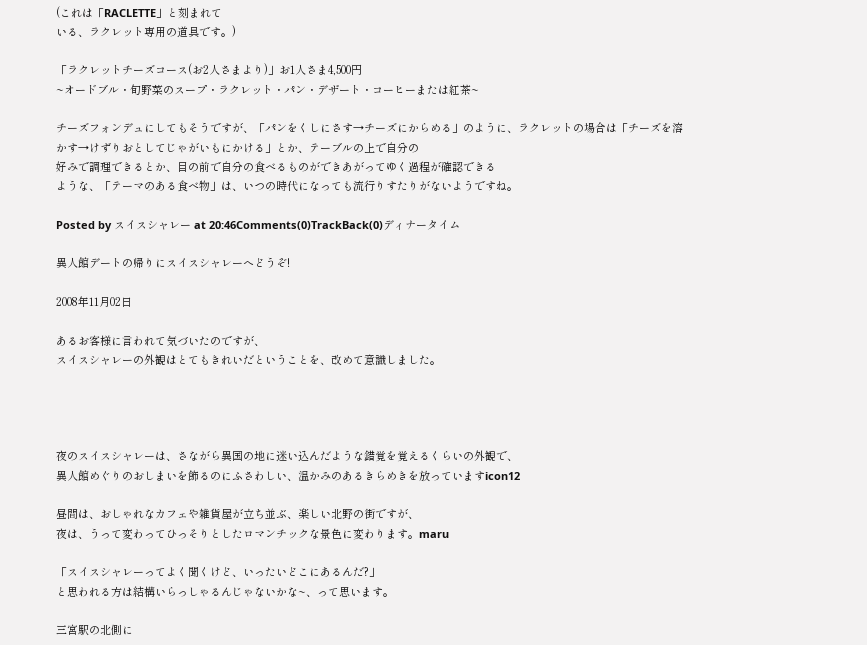(これは「RACLETTE」と刻まれて
いる、ラクレット専用の道具です。)

「ラクレットチーズコース(お2人さまより)」お1人さま4,500円
~オードブル・旬野菜のスープ・ラクレット・パン・デザート・コーヒーまたは紅茶~

チーズフォンデュにしてもそうですが、「パンをくしにさす→チーズにからめる」のように、ラクレットの場合は「チーズを溶かす→けずりおとしてじゃがいもにかける」とか、テーブルの上で自分の
好みで調理できるとか、目の前で自分の食べるものができあがってゆく過程が確認できる
ような、「テーマのある食べ物」は、いつの時代になっても流行りすたりがないようですね。

Posted by スイスシャレー at 20:46Comments(0)TrackBack(0)ディナータイム

異人館デートの帰りにスイスシャレーへどうぞ!

2008年11月02日

あるお客様に言われて気づいたのですが、
スイスシャレーの外観はとてもきれいだということを、改めて意識しました。




夜のスイスシャレーは、さながら異国の地に迷い込んだような錯覚を覚えるくらいの外観で、
異人館めぐりのおしまいを飾るのにふさわしい、温かみのあるきらめきを放っていますicon12

昼間は、おしゃれなカフェや雑貨屋が立ち並ぶ、楽しい北野の街ですが、
夜は、うって変わってひっそりとしたロマンチックな景色に変わります。maru

「スイスシャレーってよく聞くけど、いったいどこにあるんだ?」
と思われる方は結構いらっしゃるんじゃないかな~、って思います。

三宮駅の北側に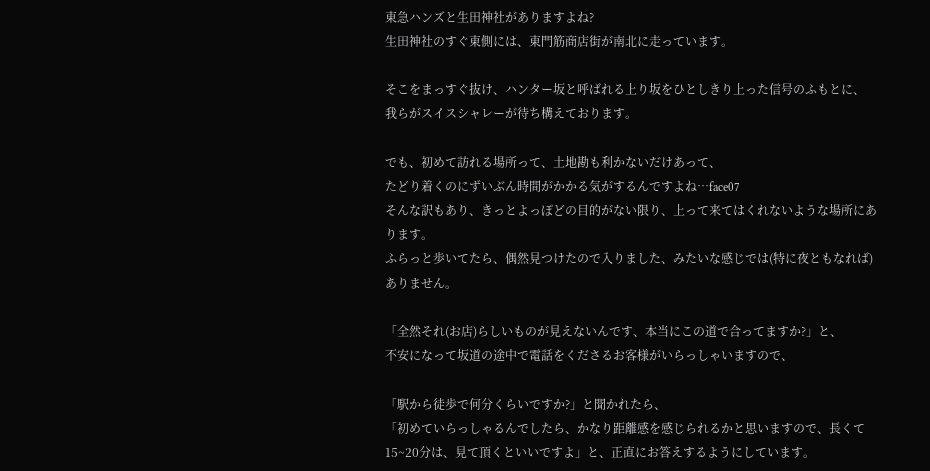東急ハンズと生田神社がありますよね?
生田神社のすぐ東側には、東門筋商店街が南北に走っています。

そこをまっすぐ抜け、ハンター坂と呼ばれる上り坂をひとしきり上った信号のふもとに、
我らがスイスシャレーが待ち構えております。

でも、初めて訪れる場所って、土地勘も利かないだけあって、
たどり着くのにずいぶん時間がかかる気がするんですよね…face07
そんな訳もあり、きっとよっぽどの目的がない限り、上って来てはくれないような場所にあります。
ふらっと歩いてたら、偶然見つけたので入りました、みたいな感じでは(特に夜ともなれば)ありません。

「全然それ(お店)らしいものが見えないんです、本当にこの道で合ってますか?」と、
不安になって坂道の途中で電話をくださるお客様がいらっしゃいますので、

「駅から徒歩で何分くらいですか?」と聞かれたら、
「初めていらっしゃるんでしたら、かなり距離感を感じられるかと思いますので、長くて15~20分は、見て頂くといいですよ」と、正直にお答えするようにしています。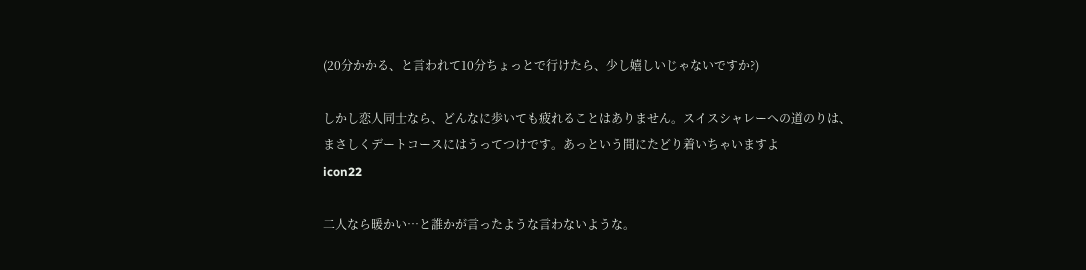(20分かかる、と言われて10分ちょっとで行けたら、少し嬉しいじゃないですか?)

しかし恋人同士なら、どんなに歩いても疲れることはありません。スイスシャレーへの道のりは、
まさしくデートコースにはうってつけです。あっという間にたどり着いちゃいますよ
icon22

二人なら暖かい…と誰かが言ったような言わないような。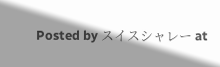Posted by スイスシャレー at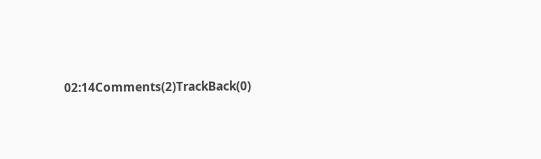02:14Comments(2)TrackBack(0)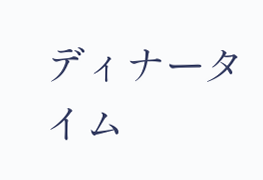ディナータイム